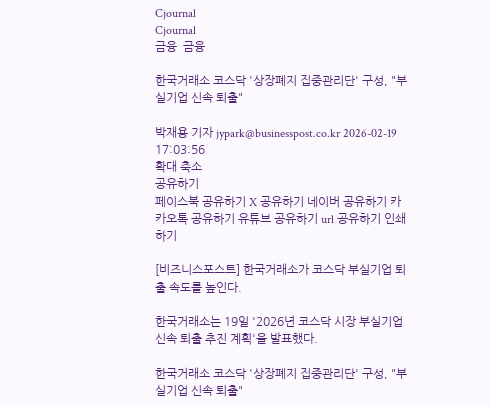Cjournal
Cjournal
금융  금융

한국거래소 코스닥 '상장폐지 집중관리단' 구성, "부실기업 신속 퇴출"

박재용 기자 jypark@businesspost.co.kr 2026-02-19 17:03:56
확대 축소
공유하기
페이스북 공유하기 X 공유하기 네이버 공유하기 카카오톡 공유하기 유튜브 공유하기 url 공유하기 인쇄하기

[비즈니스포스트] 한국거래소가 코스닥 부실기업 퇴출 속도를 높인다.

한국거래소는 19일 '2026년 코스닥 시장 부실기업 신속 퇴출 추진 계획'을 발표했다.

한국거래소 코스닥 '상장폐지 집중관리단' 구성, "부실기업 신속 퇴출"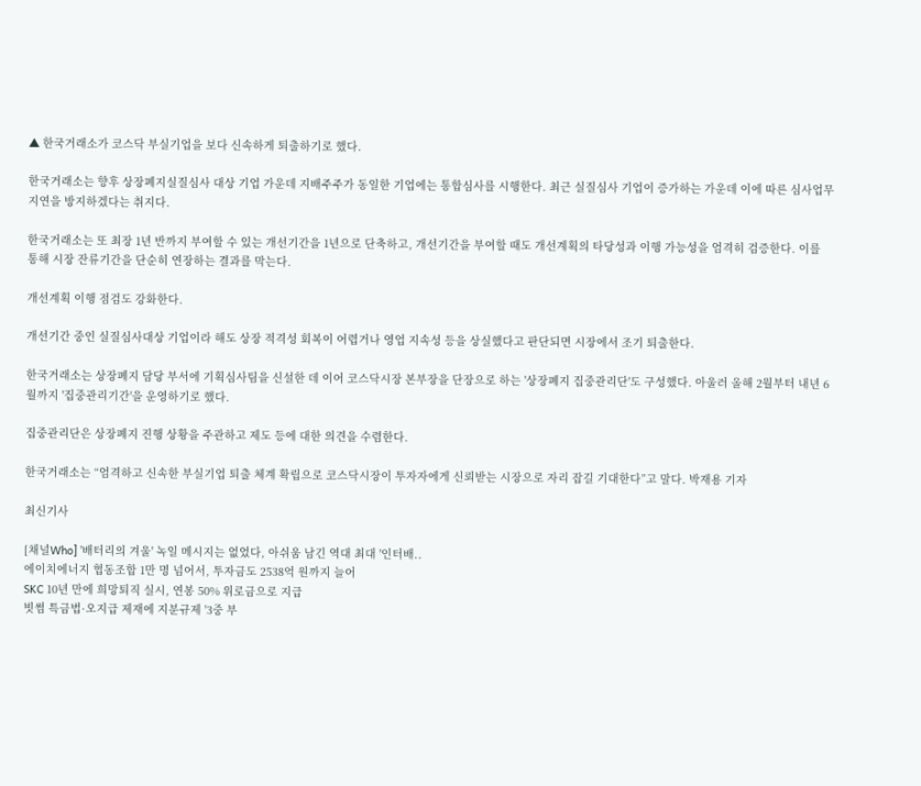▲ 한국거래소가 코스닥 부실기업을 보다 신속하게 퇴출하기로 했다.

한국거래소는 향후 상장폐지실질심사 대상 기업 가운데 지배주주가 동일한 기업에는 통합심사를 시행한다. 최근 실질심사 기업이 증가하는 가운데 이에 따른 심사업무 지연을 방지하겠다는 취지다.

한국거래소는 또 최장 1년 반까지 부여할 수 있는 개선기간을 1년으로 단축하고, 개선기간을 부여할 때도 개선계획의 타당성과 이행 가능성을 엄격히 검증한다. 이를 통해 시장 잔류기간을 단순히 연장하는 결과를 막는다.

개선계획 이행 점검도 강화한다.

개선기간 중인 실질심사대상 기업이라 해도 상장 적격성 회복이 어렵거나 영업 지속성 등을 상실했다고 판단되면 시장에서 조기 퇴출한다.

한국거래소는 상장폐지 담당 부서에 기획심사팀을 신설한 데 이어 코스닥시장 본부장을 단장으로 하는 '상장폐지 집중관리단'도 구성했다. 아울러 올해 2월부터 내년 6월까지 '집중관리기간'을 운영하기로 했다.

집중관리단은 상장폐지 진행 상황을 주관하고 제도 등에 대한 의견을 수렴한다.

한국거래소는 “엄격하고 신속한 부실기업 퇴출 체계 확립으로 코스닥시장이 투자자에게 신뢰받는 시장으로 자리 잡길 기대한다”고 말다. 박재용 기자

최신기사

[채널Who] '배터리의 겨울' 녹일 메시지는 없었다, 아쉬움 남긴 역대 최대 '인터배..
에이치에너지 협동조합 1만 명 넘어서, 투자금도 2538억 원까지 늘어
SKC 10년 만에 희망퇴직 실시, 연봉 50% 위로금으로 지급
빗썸 특금법·오지급 제재에 지분규제 '3중 부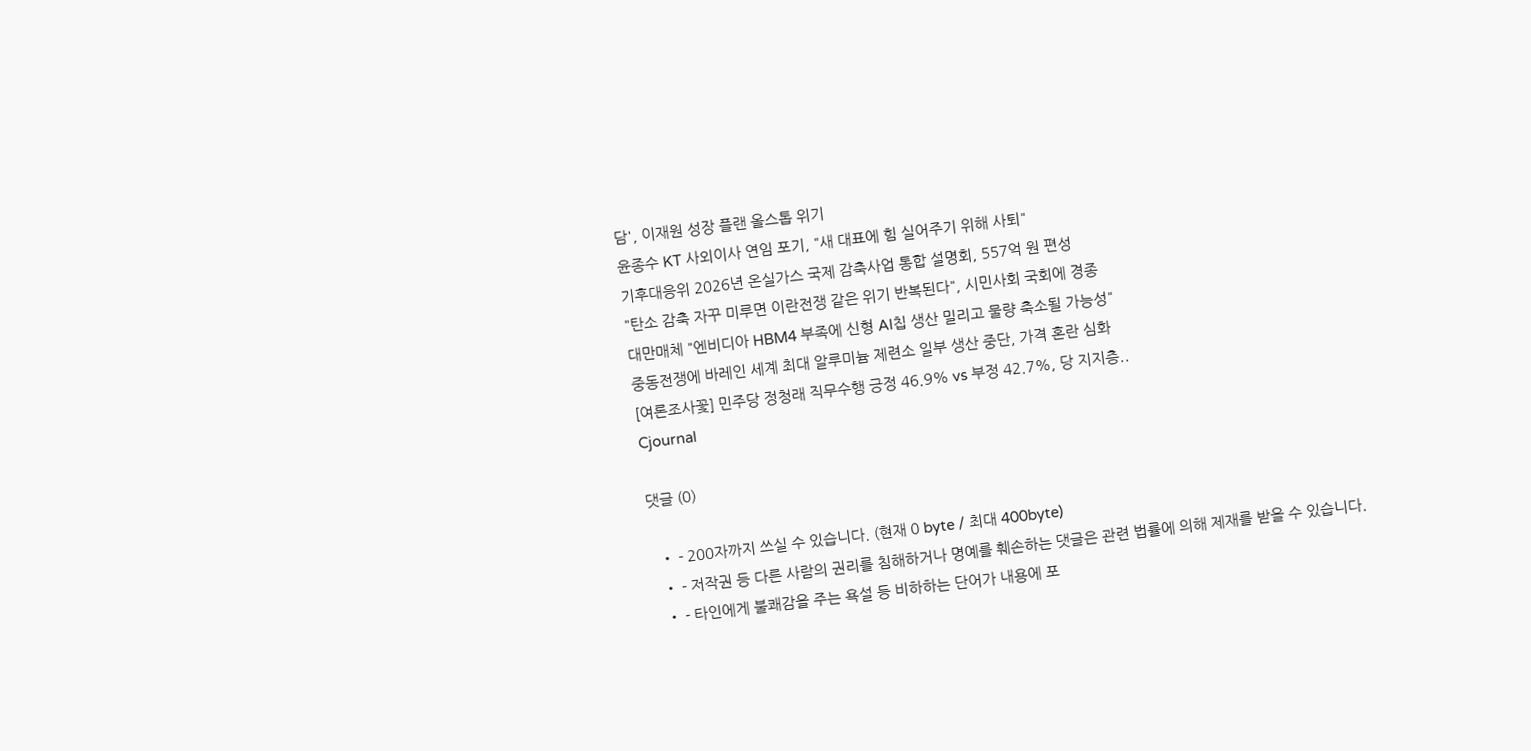담', 이재원 성장 플랜 올스톱 위기
윤종수 KT 사외이사 연임 포기, "새 대표에 힘 실어주기 위해 사퇴"
기후대응위 2026년 온실가스 국제 감축사업 통합 설명회, 557억 원 편성
"탄소 감축 자꾸 미루면 이란전쟁 같은 위기 반복된다", 시민사회 국회에 경종
대만매체 "엔비디아 HBM4 부족에 신형 AI칩 생산 밀리고 물량 축소될 가능성"
중동전쟁에 바레인 세계 최대 알루미늄 제련소 일부 생산 중단, 가격 혼란 심화
[여론조사꽃] 민주당 정청래 직무수행 긍정 46.9% vs 부정 42.7%, 당 지지층..
Cjournal

댓글 (0)

  • - 200자까지 쓰실 수 있습니다. (현재 0 byte / 최대 400byte)
  • - 저작권 등 다른 사람의 권리를 침해하거나 명예를 훼손하는 댓글은 관련 법률에 의해 제재를 받을 수 있습니다.
  • - 타인에게 불쾌감을 주는 욕설 등 비하하는 단어가 내용에 포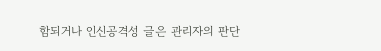함되거나 인신공격성 글은 관리자의 판단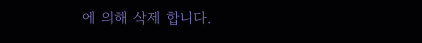에 의해 삭제 합니다.